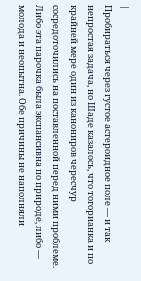|
Пробираться через густое астероидное поле — и так непростая задача, но Шаде казалось, что тогорианка и по крайней мере один из канониров чересчур сосредоточились на поставленной перед ними проблеме. Либо эта парочка была экспансивна по природе, либо — молода и неопытна. Обе причины не наполняли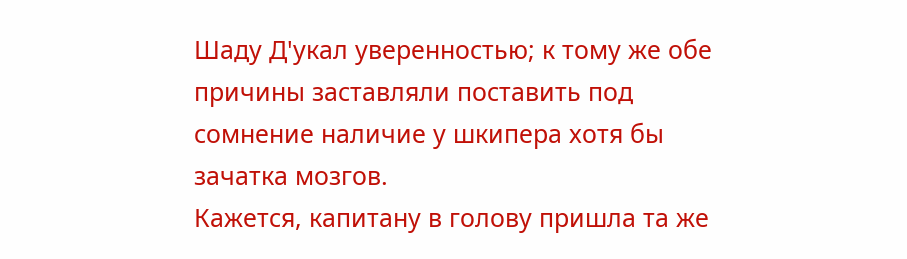Шаду Д'укал уверенностью; к тому же обе причины заставляли поставить под сомнение наличие у шкипера хотя бы зачатка мозгов.
Кажется, капитану в голову пришла та же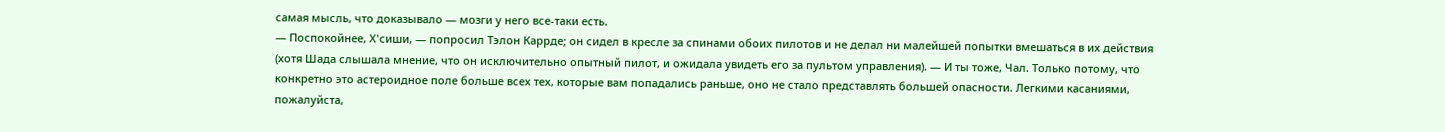самая мысль, что доказывало — мозги у него все-таки есть.
— Поспокойнее, Х'сиши, — попросил Тэлон Каррде; он сидел в кресле за спинами обоих пилотов и не делал ни малейшей попытки вмешаться в их действия (хотя Шада слышала мнение, что он исключительно опытный пилот, и ожидала увидеть его за пультом управления). — И ты тоже, Чал. Только потому, что конкретно это астероидное поле больше всех тех, которые вам попадались раньше, оно не стало представлять большей опасности. Легкими касаниями, пожалуйста,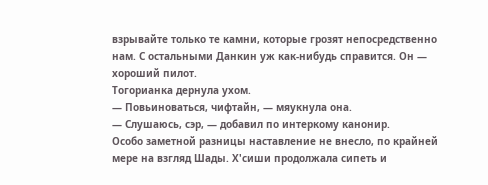взрывайте только те камни, которые грозят непосредственно нам. С остальными Данкин уж как-нибудь справится. Он — хороший пилот.
Тогорианка дернула ухом.
— Повьиноваться, чифтайн, — мяукнула она.
— Слушаюсь, сэр, — добавил по интеркому канонир.
Особо заметной разницы наставление не внесло, по крайней мере на взгляд Шады. Х'сиши продолжала сипеть и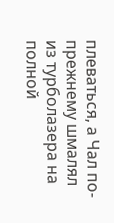плеваться, а Чал по-прежнему шмалял из турболазера на полной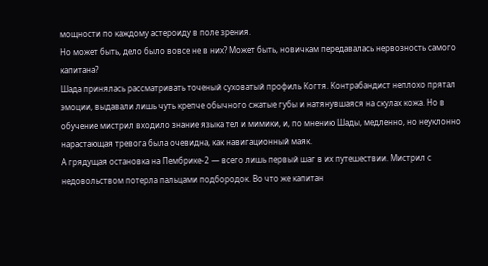мощности по каждому астероиду в поле зрения.
Но может быть, дело было вовсе не в них? Может быть, новичкам передавалась нервозность самого капитана?
Шада принялась рассматривать точеный суховатый профиль Когтя. Контрабандист неплохо прятал эмоции, выдавали лишь чуть крепче обычного сжатые губы и натянувшаяся на скулах кожа. Но в обучение мистрил входило знание языка тел и мимики, и, по мнению Шады, медленно, но неуклонно нарастающая тревога была очевидна, как навигационный маяк.
А грядущая остановка на Пембрике-2 — всего лишь первый шаг в их путешествии. Мистрил с недовольством потерла пальцами подбородок. Во что же капитан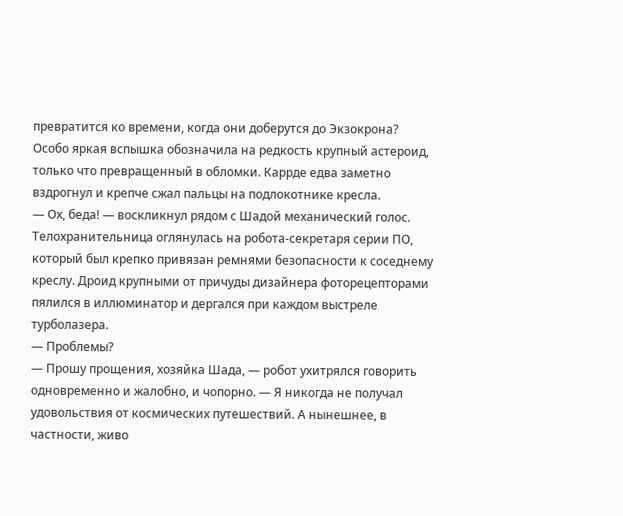превратится ко времени, когда они доберутся до Экзокрона?
Особо яркая вспышка обозначила на редкость крупный астероид, только что превращенный в обломки. Каррде едва заметно вздрогнул и крепче сжал пальцы на подлокотнике кресла.
— Ох, беда! — воскликнул рядом с Шадой механический голос.
Телохранительница оглянулась на робота-секретаря серии ПО, который был крепко привязан ремнями безопасности к соседнему креслу. Дроид крупными от причуды дизайнера фоторецепторами пялился в иллюминатор и дергался при каждом выстреле турболазера.
— Проблемы?
— Прошу прощения, хозяйка Шада, — робот ухитрялся говорить одновременно и жалобно, и чопорно. — Я никогда не получал удовольствия от космических путешествий. А нынешнее, в частности, живо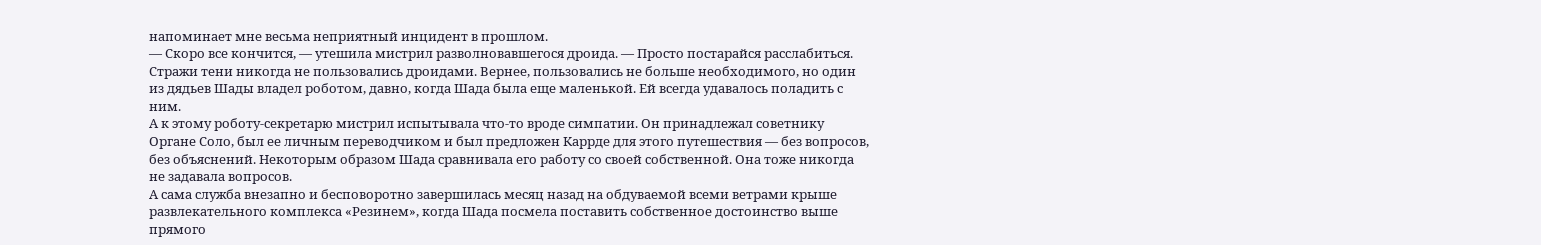напоминает мне весьма неприятный инцидент в прошлом.
— Скоро все кончится, — утешила мистрил разволновавшегося дроида. — Просто постарайся расслабиться.
Стражи тени никогда не пользовались дроидами. Вернее, пользовались не больше необходимого, но один из дядьев Шады владел роботом, давно, когда Шада была еще маленькой. Ей всегда удавалось поладить с ним.
А к этому роботу-секретарю мистрил испытывала что-то вроде симпатии. Он принадлежал советнику Органе Соло, был ее личным переводчиком и был предложен Каррде для этого путешествия — без вопросов, без объяснений. Некоторым образом Шада сравнивала его работу со своей собственной. Она тоже никогда не задавала вопросов.
А сама служба внезапно и бесповоротно завершилась месяц назад на обдуваемой всеми ветрами крыше развлекательного комплекса «Резинем», когда Шада посмела поставить собственное достоинство выше прямого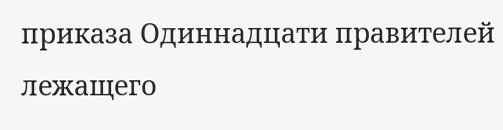приказа Одиннадцати правителей лежащего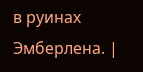в руинах Эмберлена. |